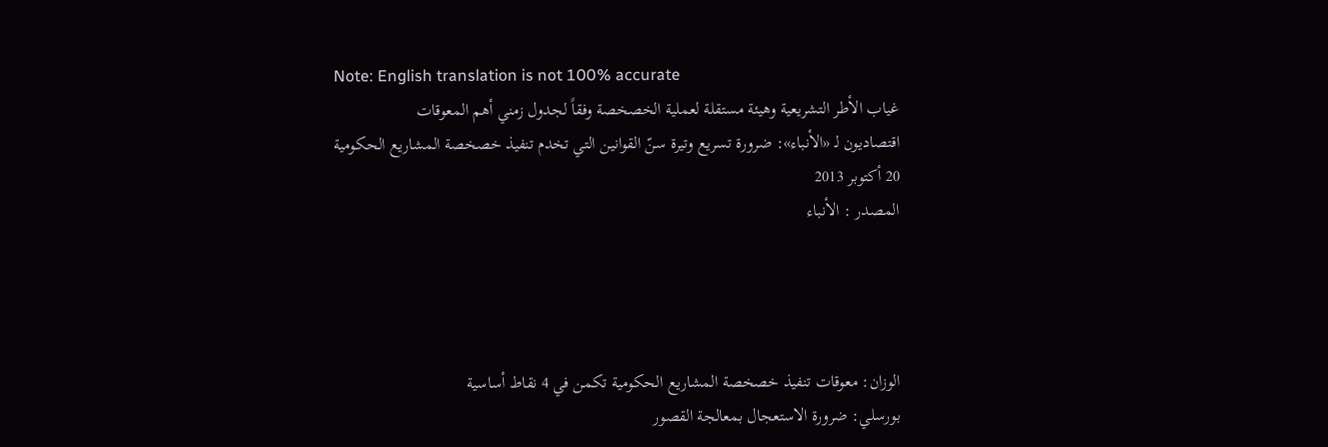Note: English translation is not 100% accurate
غياب الأطر التشريعية وهيئة مستقلة لعملية الخصخصة وفقاً لجدول زمني أهم المعوقات
اقتصاديون لـ «الأنباء»: ضرورة تسريع وتيرة سنّ القوانين التي تخدم تنفيذ خصخصة المشاريع الحكومية
20 أكتوبر 2013
المصدر : الأنباء




الوزان: معوقات تنفيذ خصخصة المشاريع الحكومية تكمن في 4 نقاط أساسية
بورسلي: ضرورة الاستعجال بمعالجة القصور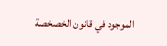الموجود في قانون الخصخصة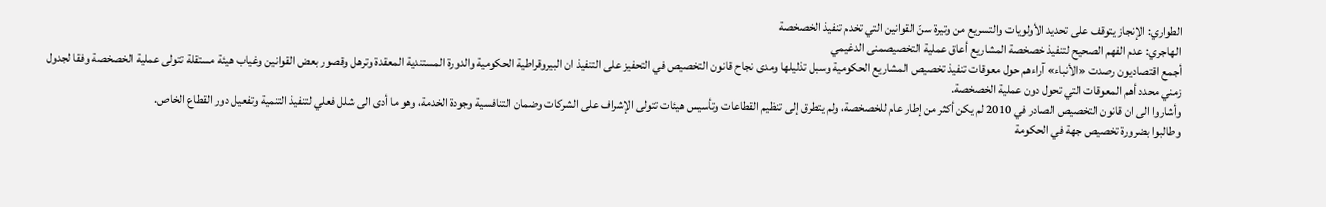الطواري: الإنجاز يتوقف على تحديد الأولويات والتسريع من وتيرة سنّ القوانين التي تخدم تنفيذ الخصخصة
الهاجري: عدم الفهم الصحيح لتنفيذ خصخصة المشاريع أعاق عملية التخصيصمنى الدغيمي
أجمع اقتصاديون رصدت «الأنباء» آراءهم حول معوقات تنفيذ تخصيص المشاريع الحكومية وسبل تذليلها ومدى نجاح قانون التخصيص في التحفيز على التنفيذ ان البيروقراطية الحكومية والدورة المستندية المعقدة وترهل وقصور بعض القوانين وغياب هيئة مستقلة تتولى عملية الخصخصة وفقا لجدول زمني محدد أهم المعوقات التي تحول دون عملية الخصخصة.
وأشاروا الى ان قانون التخصيص الصادر في 2010 لم يكن أكثر من إطار عام للخصخصة، ولم يتطرق إلى تنظيم القطاعات وتأسيس هيئات تتولى الإشراف على الشركات وضمان التنافسية وجودة الخدمة، وهو ما أدى الى شلل فعلي لتنفيذ التنمية وتفعيل دور القطاع الخاص.
وطالبوا بضرورة تخصيص جهة في الحكومة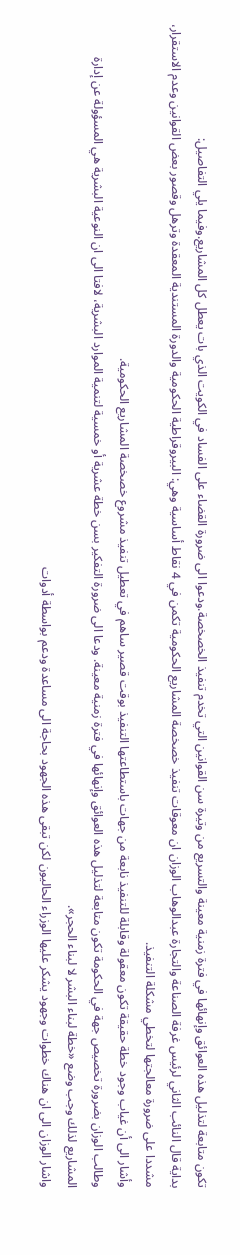تكون متابعة لتذليل هذه العوائق وإنهائها في فترة زمنية معينة والتسريع من وتيرة سن القوانين التي تخدم تنفيذ الخصخصة.ودعوا الى ضرورة القضاء على الفساد في الكويت الذي بات يعطل كل المشاريع.وفيما يلي التفاصيل:
بداية قال النائب الثاني لرئيس غرفة الصناعة والتجارة عبدالوهاب الوزان ان معوقات تنفيذ خصخصة المشاريع الحكومية تكمن في 4 نقاط أساسية وهي: البيروقراطية الحكومية والدورة المستندية المعقدة وترهل وقصور بعض القوانين وعدم الاستقرار، مشددا على ضرورة معالجتها لتخطي مشكلة التنفيذ.
وأشار الى أن غياب وجود خطة حقيقة تكون معقولة وقابلة للتنفيذ نابعة من جهات باستطاعتها التنفيذ بوقت قصير ساهم في تعطيل تنفيذ مشروع خصخصة المشاريع الحكومية.
وطالب الوزان بضرورة تخصيص جهة في الحكومة تكون متابعة لتذليل هذه العوائق وإنهائها في فترة زمنية معينة. ودعا الى ضرورة التفكير بسن خطة عشرية أو خمسية لتنمية الموارد البشرية، لافتا الى ان النوعية البشرية هي المسؤولة عن إدارة المشاريع لذلك وجب وضع «خطة لبناء البشر لا لبناء الحجر».
واشار الوزان الى ان هناك خطوات وجهود يشكر عليها الوزراء الحاليون لكن تبقى هذه الجهود بحاجة الى مساعدة ودعم بواسطة أدوات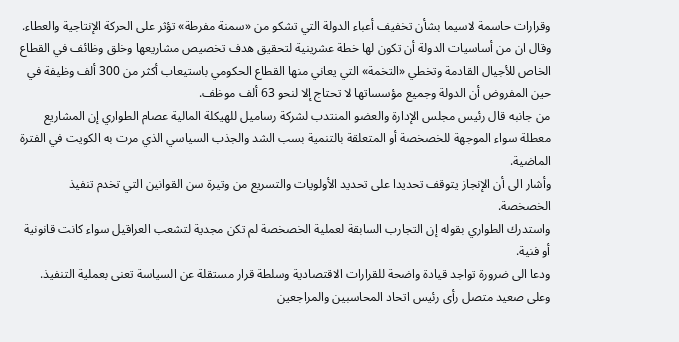وقرارات حاسمة لاسيما بشأن تخفيف أعباء الدولة التي تشكو من «سمنة مفرطة» تؤثر على الحركة الإنتاجية والعطاء. وقال ان من أساسيات الدولة أن تكون لها خطة عشرينية لتحقيق هدف تخصيص مشاريعها وخلق وظائف في القطاع الخاص للأجيال القادمة وتخطي «التخمة» التي يعاني منها القطاع الحكومي باستيعاب أكثر من 300 ألف وظيفة في حين المفروض أن الدولة وجميع مؤسساتها لا تحتاج إلا لنحو 63 ألف موظف.
من جانبه قال رئيس مجلس الإدارة والعضو المنتدب لشركة رساميل للهيكلة المالية عصام الطواري إن المشاريع معطلة سواء الموجهة للخصخصة أو المتعلقة بالتنمية بسب الشد والجذب السياسي الذي مرت به الكويت في الفترة الماضية.
وأشار الى أن الإنجاز يتوقف تحديدا على تحديد الأولويات والتسريع من وتيرة سن القوانين التي تخدم تنفيذ الخصخصة.
واستدرك الطواري بقوله إن التجارب السابقة لعملية الخصخصة لم تكن مجدية لتشعب العراقيل سواء كانت قانونية أو فنية.
ودعا الى ضرورة تواجد قيادة واضحة للقرارات الاقتصادية وسلطة قرار مستقلة عن السياسة تعنى بعملية التنفيذ.
وعلى صعيد متصل رأى رئيس اتحاد المحاسبين والمراجعين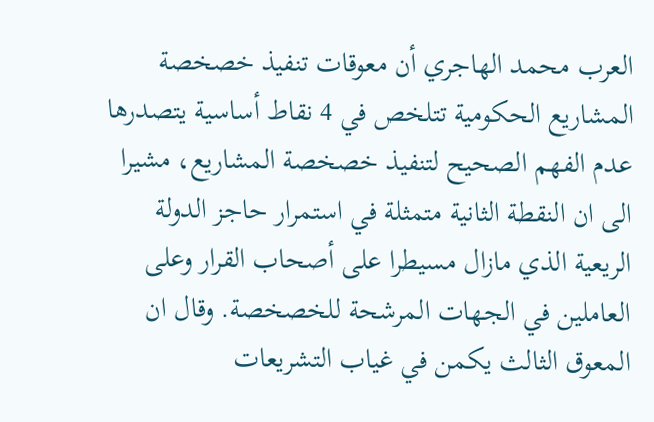العرب محمد الهاجري أن معوقات تنفيذ خصخصة المشاريع الحكومية تتلخص في 4 نقاط أساسية يتصدرها عدم الفهم الصحيح لتنفيذ خصخصة المشاريع، مشيرا الى ان النقطة الثانية متمثلة في استمرار حاجز الدولة الريعية الذي مازال مسيطرا على أصحاب القرار وعلى العاملين في الجهات المرشحة للخصخصة. وقال ان المعوق الثالث يكمن في غياب التشريعات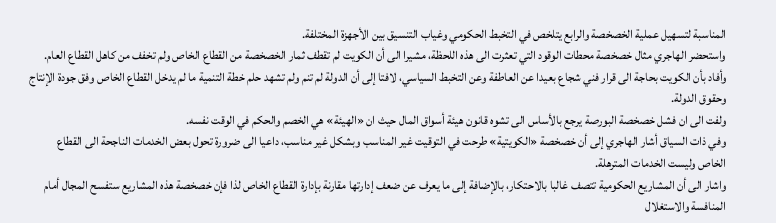المناسبة لتسهيل عملية الخصخصة والرابع يتلخص في التخبط الحكومي وغياب التنسيق بين الأجهزة المختلفة.
واستحضر الهاجري مثال خصخصة محطات الوقود التي تعثرت الى هذه اللحظة، مشيرا الى أن الكويت لم تقطف ثمار الخصخصة من القطاع الخاص ولم تخفف من كاهل القطاع العام.
وأفاد بأن الكويت بحاجة الى قرار فني شجاع بعيدا عن العاطفة وعن التخبط السياسي، لافتا إلى أن الدولة لم تنم ولم تشهد حلم خطة التنمية ما لم يدخل القطاع الخاص وفق جودة الإنتاج وحقوق الدولة.
ولفت الى ان فشل خصخصة البورصة يرجع بالأساس الى تشوه قانون هيئة أسواق المال حيث ان «الهيئة» هي الخصم والحكم في الوقت نفسه.
وفي ذات السياق أشار الهاجري إلى أن خصخصة «الكويتية» طرحت في التوقيت غير المناسب وبشكل غير مناسب، داعيا الى ضرورة تحول بعض الخدمات الناجحة الى القطاع الخاص وليست الخدمات المترهلة.
واشار الى أن المشاريع الحكومية تتصف غالبا بالاحتكار، بالإضافة إلى ما يعرف عن ضعف إدارتها مقارنة بإدارة القطاع الخاص لذا فإن خصخصة هذه المشاريع ستفسح المجال أمام المنافسة والاستغلال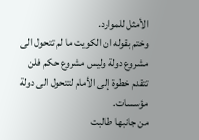الأمثل للموارد.
وختم بقوله ان الكويت ما لم تتحول الى مشروع دولة وليس مشروع حكم فلن تتقدم خطوة إلى الأمام لتتحول الى دولة مؤسسات.
من جانبها طالبت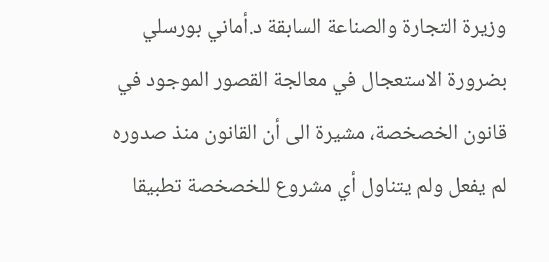وزيرة التجارة والصناعة السابقة د.أماني بورسلي بضرورة الاستعجال في معالجة القصور الموجود في قانون الخصخصة، مشيرة الى أن القانون منذ صدوره لم يفعل ولم يتناول أي مشروع للخصخصة تطبيقا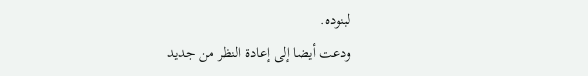لبنوده.
ودعت أيضا إلى إعادة النظر من جديد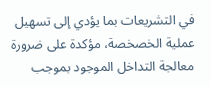في التشريعات بما يؤدي إلى تسهيل عملية الخصخصة، مؤكدة على ضرورة معالجة التداخل الموجود بموجب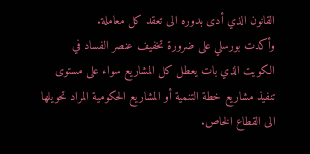القانون الذي أدى بدوره الى تعقد كل معاملة.
وأكدت بورسلي على ضرورة تخفيف عنصر الفساد في الكويت الذي بات يعطل كل المشاريع سواء على مستوى تنفيذ مشاريع خطة التنمية أو المشاريع الحكومية المراد تحويلها الى القطاع الخاص.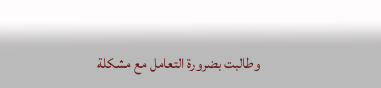وطالبت بضرورة التعامل مع مشكلة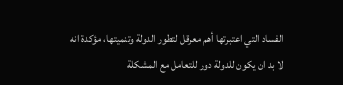الفساد التي اعتبرتها أهم معرقل لتطور الدولة وتنميتها، مؤكدة انه لا بد ان يكون للدولة دور للتعامل مع المشكلة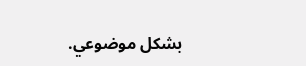بشكل موضوعي.